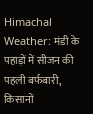Himachal Weather: मंडी के पहाड़ों में सीजन की पहली बर्फबारी, किसानों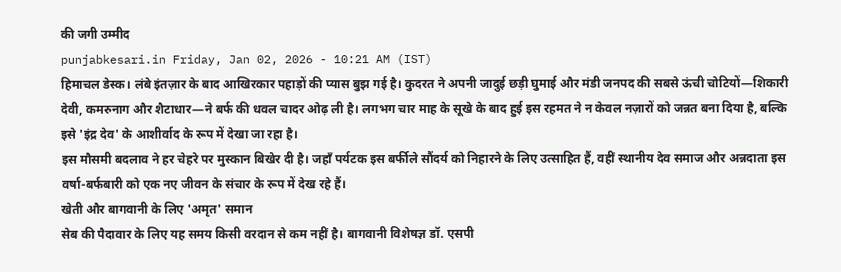की जगी उम्मीद
punjabkesari.in Friday, Jan 02, 2026 - 10:21 AM (IST)
हिमाचल डेस्क। लंबे इंतज़ार के बाद आखिरकार पहाड़ों की प्यास बुझ गई है। कुदरत ने अपनी जादुई छड़ी घुमाई और मंडी जनपद की सबसे ऊंची चोटियों—शिकारी देवी, कमरुनाग और शैटाधार—ने बर्फ की धवल चादर ओढ़ ली है। लगभग चार माह के सूखे के बाद हुई इस रहमत ने न केवल नज़ारों को जन्नत बना दिया है, बल्कि इसे 'इंद्र देव' के आशीर्वाद के रूप में देखा जा रहा है।
इस मौसमी बदलाव ने हर चेहरे पर मुस्कान बिखेर दी है। जहाँ पर्यटक इस बर्फीले सौंदर्य को निहारने के लिए उत्साहित हैं, वहीं स्थानीय देव समाज और अन्नदाता इस वर्षा-बर्फबारी को एक नए जीवन के संचार के रूप में देख रहे हैं।
खेती और बागवानी के लिए 'अमृत' समान
सेब की पैदावार के लिए यह समय किसी वरदान से कम नहीं है। बागवानी विशेषज्ञ डॉ. एसपी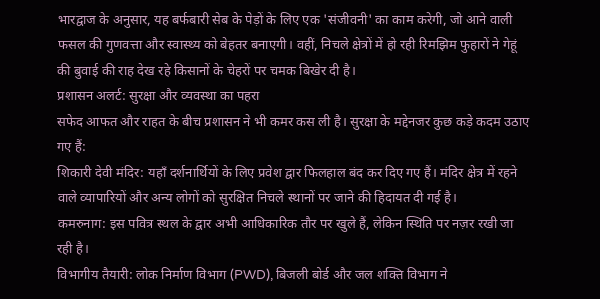भारद्वाज के अनुसार, यह बर्फबारी सेब के पेड़ों के लिए एक 'संजीवनी' का काम करेगी, जो आने वाली फसल की गुणवत्ता और स्वास्थ्य को बेहतर बनाएगी। वहीं, निचले क्षेत्रों में हो रही रिमझिम फुहारों ने गेहूं की बुवाई की राह देख रहे किसानों के चेहरों पर चमक बिखेर दी है।
प्रशासन अलर्ट: सुरक्षा और व्यवस्था का पहरा
सफेद आफत और राहत के बीच प्रशासन ने भी कमर कस ली है। सुरक्षा के मद्देनजर कुछ कड़े कदम उठाए गए हैं:
शिकारी देवी मंदिर: यहाँ दर्शनार्थियों के लिए प्रवेश द्वार फिलहाल बंद कर दिए गए हैं। मंदिर क्षेत्र में रहने वाले व्यापारियों और अन्य लोगों को सुरक्षित निचले स्थानों पर जाने की हिदायत दी गई है।
कमरुनाग: इस पवित्र स्थल के द्वार अभी आधिकारिक तौर पर खुले हैं, लेकिन स्थिति पर नज़र रखी जा रही है।
विभागीय तैयारी: लोक निर्माण विभाग (PWD), बिजली बोर्ड और जल शक्ति विभाग ने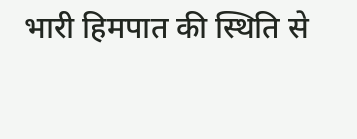भारी हिमपात की स्थिति से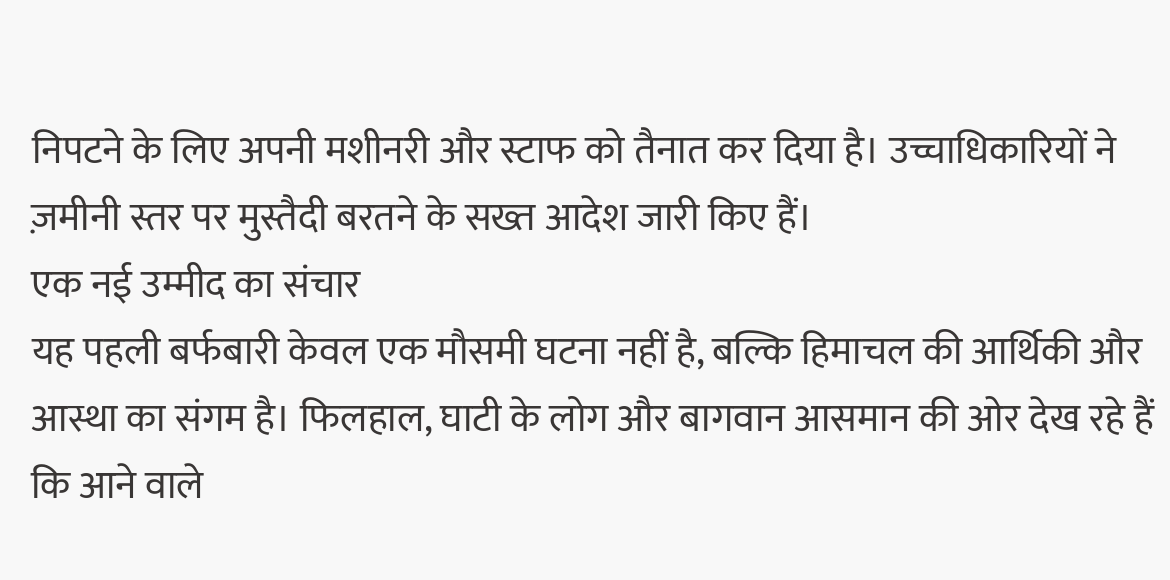निपटने के लिए अपनी मशीनरी और स्टाफ को तैनात कर दिया है। उच्चाधिकारियों ने ज़मीनी स्तर पर मुस्तैदी बरतने के सख्त आदेश जारी किए हैं।
एक नई उम्मीद का संचार
यह पहली बर्फबारी केवल एक मौसमी घटना नहीं है, बल्कि हिमाचल की आर्थिकी और आस्था का संगम है। फिलहाल, घाटी के लोग और बागवान आसमान की ओर देख रहे हैं कि आने वाले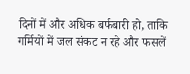दिनों में और अधिक बर्फबारी हो, ताकि गर्मियों में जल संकट न रहे और फसलें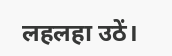लहलहा उठें।